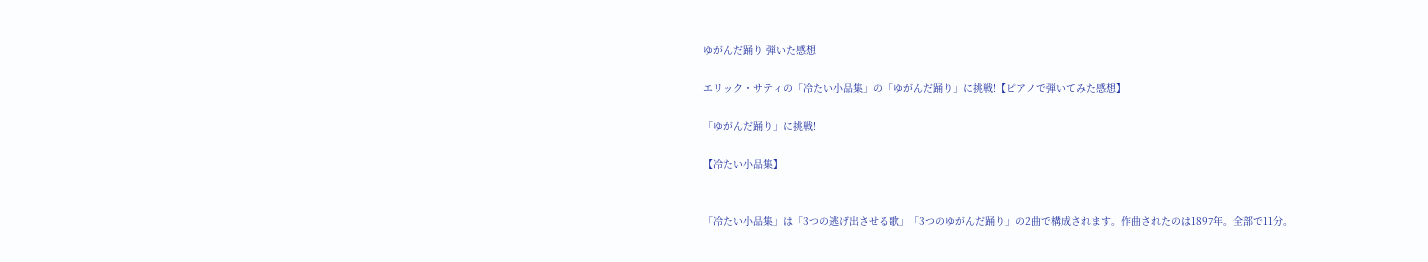ゆがんだ踊り 弾いた感想

エリック・サティの「冷たい小品集」の「ゆがんだ踊り」に挑戦!【ピアノで弾いてみた感想】

「ゆがんだ踊り」に挑戦!

【冷たい小品集】


「冷たい小品集」は「3つの逃げ出させる歌」「3つのゆがんだ踊り」の2曲で構成されます。作曲されたのは1897年。全部で11分。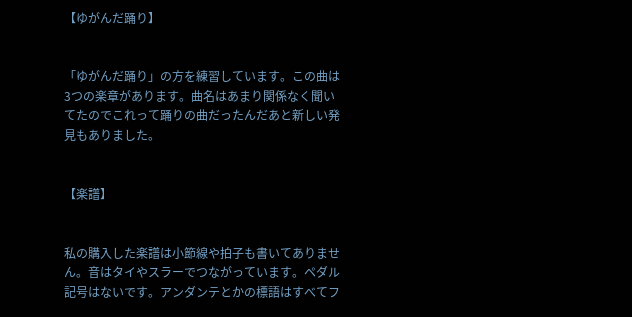【ゆがんだ踊り】


「ゆがんだ踊り」の方を練習しています。この曲は3つの楽章があります。曲名はあまり関係なく聞いてたのでこれって踊りの曲だったんだあと新しい発見もありました。


【楽譜】


私の購入した楽譜は小節線や拍子も書いてありません。音はタイやスラーでつながっています。ペダル記号はないです。アンダンテとかの標語はすべてフ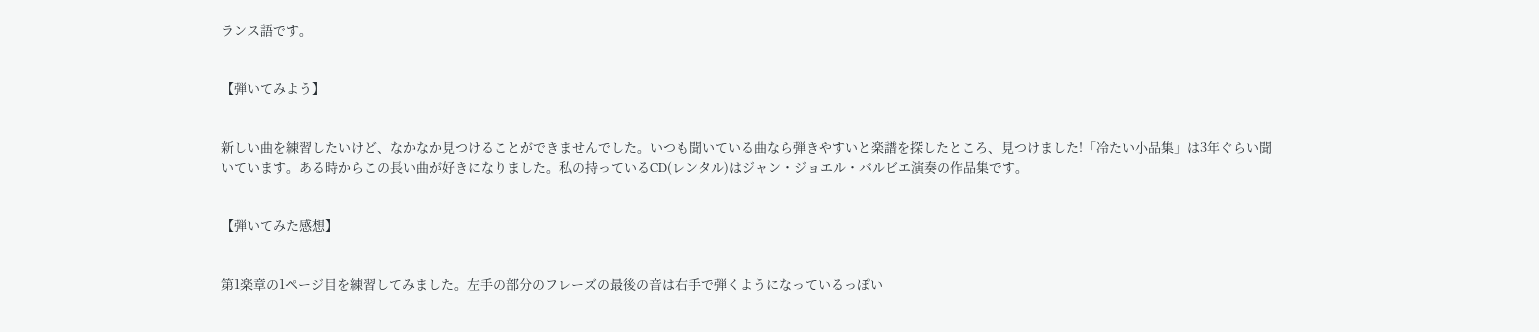ランス語です。


【弾いてみよう】


新しい曲を練習したいけど、なかなか見つけることができませんでした。いつも聞いている曲なら弾きやすいと楽譜を探したところ、見つけました!「冷たい小品集」は3年ぐらい聞いています。ある時からこの長い曲が好きになりました。私の持っているCD(レンタル)はジャン・ジョエル・バルビエ演奏の作品集です。


【弾いてみた感想】


第1楽章の1ページ目を練習してみました。左手の部分のフレーズの最後の音は右手で弾くようになっているっぽい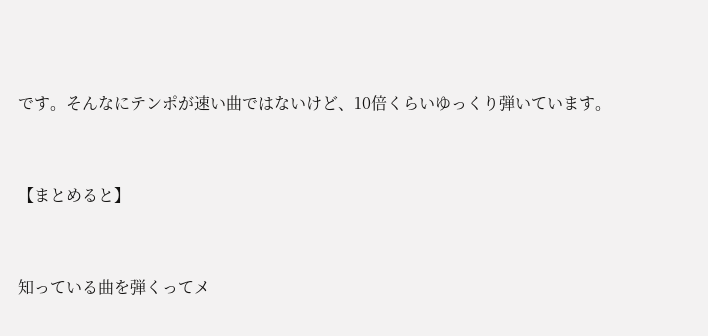です。そんなにテンポが速い曲ではないけど、10倍くらいゆっくり弾いています。


【まとめると】


知っている曲を弾くってメ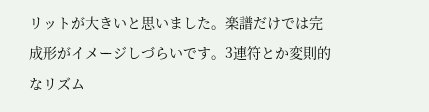リットが大きいと思いました。楽譜だけでは完成形がイメージしづらいです。3連符とか変則的なリズム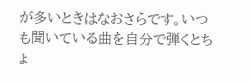が多いときはなおさらです。いつも聞いている曲を自分で弾くとちょ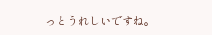っとうれしいですね。